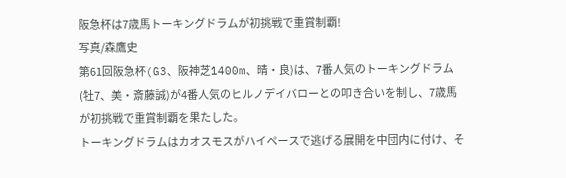阪急杯は7歳馬トーキングドラムが初挑戦で重賞制覇!
写真/森鷹史
第61回阪急杯(G3、阪神芝1400m、晴・良)は、7番人気のトーキングドラム(牡7、美・斎藤誠)が4番人気のヒルノデイバローとの叩き合いを制し、7歳馬が初挑戦で重賞制覇を果たした。
トーキングドラムはカオスモスがハイペースで逃げる展開を中団内に付け、そ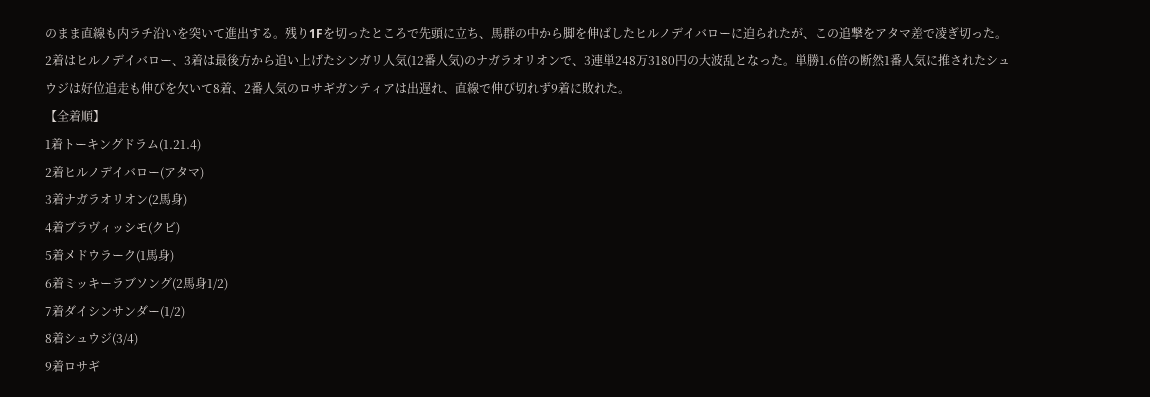のまま直線も内ラチ沿いを突いて進出する。残り1Fを切ったところで先頭に立ち、馬群の中から脚を伸ばしたヒルノデイバローに迫られたが、この追撃をアタマ差で凌ぎ切った。
2着はヒルノデイバロー、3着は最後方から追い上げたシンガリ人気(12番人気)のナガラオリオンで、3連単248万3180円の大波乱となった。単勝1.6倍の断然1番人気に推されたシュウジは好位追走も伸びを欠いて8着、2番人気のロサギガンティアは出遅れ、直線で伸び切れず9着に敗れた。
【全着順】
1着トーキングドラム(1.21.4)
2着ヒルノデイバロー(アタマ)
3着ナガラオリオン(2馬身)
4着ブラヴィッシモ(クビ)
5着メドウラーク(1馬身)
6着ミッキーラブソング(2馬身1/2)
7着ダイシンサンダー(1/2)
8着シュウジ(3/4)
9着ロサギ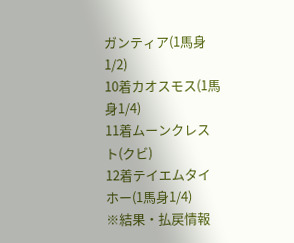ガンティア(1馬身1/2)
10着カオスモス(1馬身1/4)
11着ムーンクレスト(クビ)
12着テイエムタイホー(1馬身1/4)
※結果・払戻情報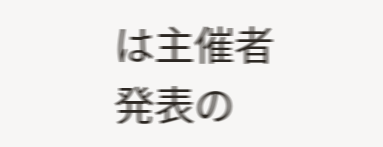は主催者発表の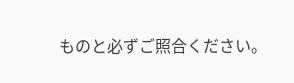ものと必ずご照合ください。